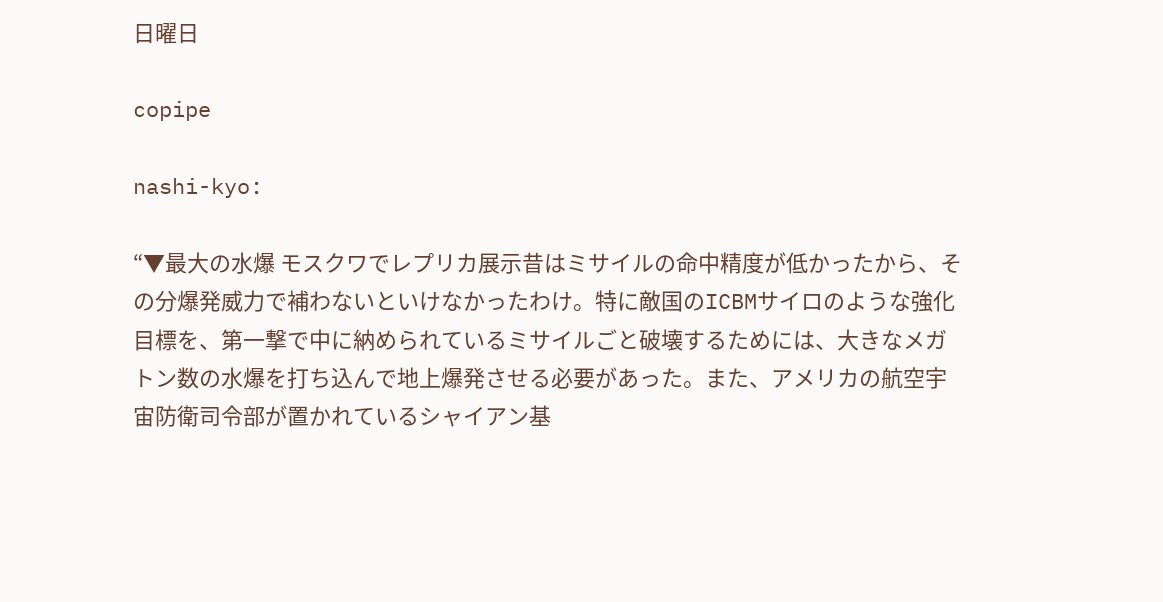日曜日

copipe

nashi-kyo:

“▼最大の水爆 モスクワでレプリカ展示昔はミサイルの命中精度が低かったから、その分爆発威力で補わないといけなかったわけ。特に敵国のICBMサイロのような強化目標を、第一撃で中に納められているミサイルごと破壊するためには、大きなメガトン数の水爆を打ち込んで地上爆発させる必要があった。また、アメリカの航空宇宙防衛司令部が置かれているシャイアン基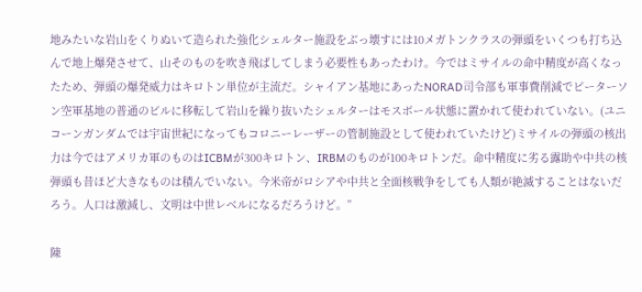地みたいな岩山をくりぬいて造られた強化シェルター施設をぶっ壊すには10メガトンクラスの弾頭をいくつも打ち込んで地上爆発させて、山そのものを吹き飛ばしてしまう必要性もあったわけ。今ではミサイルの命中精度が高くなったため、弾頭の爆発威力はキロトン単位が主流だ。シャイアン基地にあったNORAD司令部も軍事費削減でピーターソン空軍基地の普通のビルに移転して岩山を繰り抜いたシェルターはモスボール状態に置かれて使われていない。(ユニコーンガンダムでは宇宙世紀になってもコロニーレーザーの管制施設として使われていたけど)ミサイルの弾頭の核出力は今ではアメリカ軍のものはICBMが300キロトン、IRBMのものが100キロトンだ。命中精度に劣る露助や中共の核弾頭も昔ほど大きなものは積んでいない。今米帝がロシアや中共と全面核戦争をしても人類が絶滅することはないだろう。人口は激減し、文明は中世レベルになるだろうけど。”

陳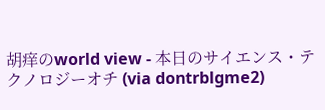胡痒のworld view - 本日のサイエンス・テクノロジーオチ (via dontrblgme2)